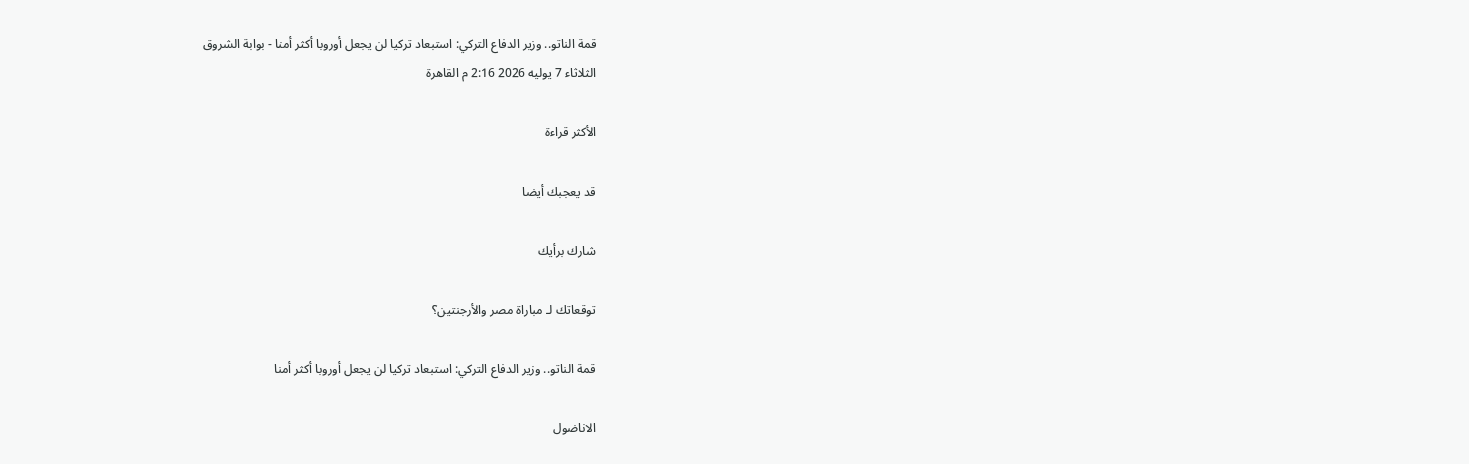قمة الناتو.. وزير الدفاع التركي: استبعاد تركيا لن يجعل أوروبا أكثر أمنا - بوابة الشروق
الثلاثاء 7 يوليه 2026 2:16 م القاهرة

الأكثر قراءة

قد يعجبك أيضا

شارك برأيك

توقعاتك لـ مباراة مصر والأرجنتين؟

قمة الناتو.. وزير الدفاع التركي: استبعاد تركيا لن يجعل أوروبا أكثر أمنا

الاناضول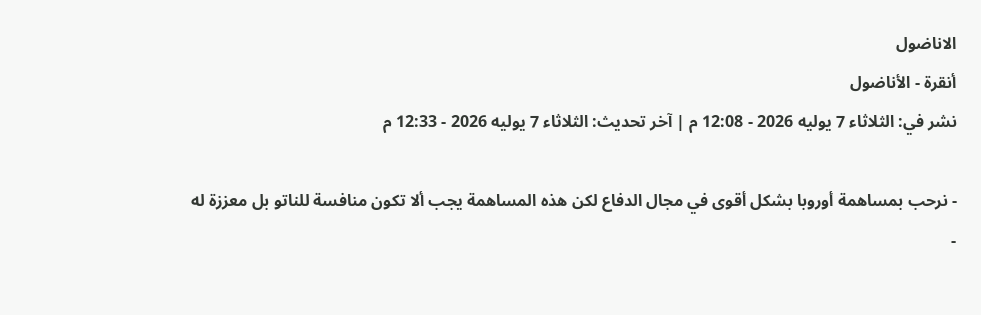الاناضول
أنقرة - الأناضول
نشر في: الثلاثاء 7 يوليه 2026 - 12:08 م | آخر تحديث: الثلاثاء 7 يوليه 2026 - 12:33 م

- نرحب بمساهمة أوروبا بشكل أقوى في مجال الدفاع لكن هذه المساهمة يجب ألا تكون منافسة للناتو بل معززة له
-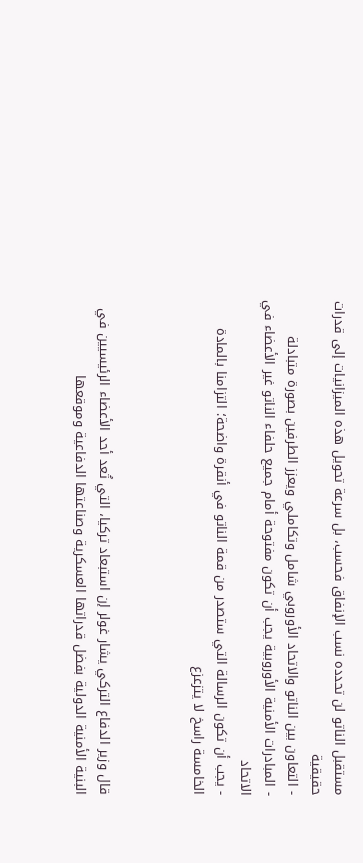مستقبل الناتو لن تحدده نسب الإنفاق فحسب، بل سرعة تحويل هذه الميزانيات إلى قدرات حقيقية
- التعاون بين الناتو والاتحاد الأوروبي شامل وتكاملي ويعزز الطرفين بصورة متبادلة
- المبادرات الأمنية الأوروبية يجب أن تكون مفتوحة أمام جميع حلفاء الناتو غير الأعضاء في الاتحاد
- يجب أن تكون الرسالة التي ستصدر من قمة الناتو في أنقرة واضحة؛ التزامنا بالمادة الخامسة راسخ لا يتزعزع



قال وزير الدفاع التركي يشار غولر إن استبعاد تركيا، التي تُعد أحد الأعضاء الرئيسيين في البنية الأمنية الدولية بفضل قدراتها العسكرية وصناعتها الدفاعية وموقعها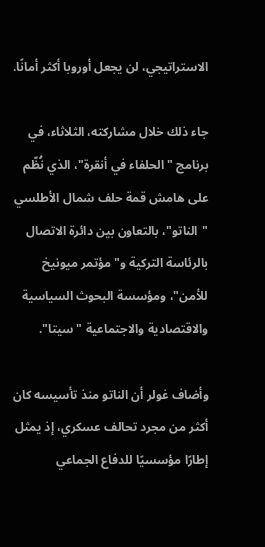الاستراتيجي، لن يجعل أوروبا أكثر أمانًا.

جاء ذلك خلال مشاركته، الثلاثاء، في برنامج "الحلفاء في أنقرة"، الذي نُظّم على هامش قمة حلف شمال الأطلسي "الناتو"، بالتعاون بين دائرة الاتصال بالرئاسة التركية و"مؤتمر ميونيخ للأمن"، ومؤسسة البحوث السياسية والاقتصادية والاجتماعية "سيتا".

وأضاف غولر أن الناتو منذ تأسيسه كان أكثر من مجرد تحالف عسكري، إذ يمثل إطارًا مؤسسيًا للدفاع الجماعي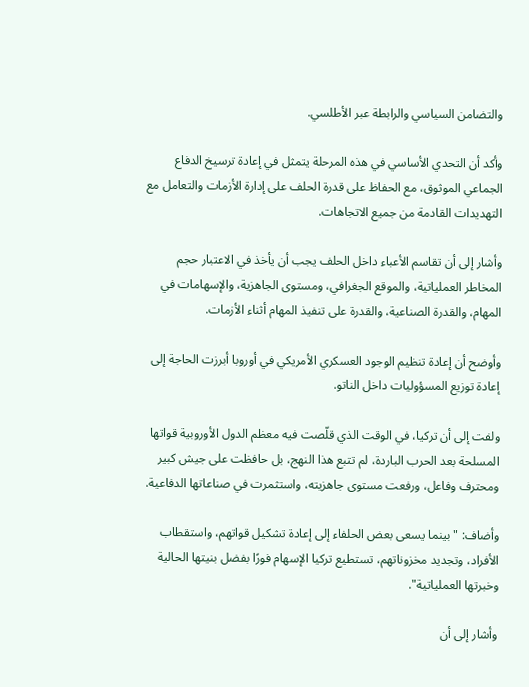والتضامن السياسي والرابطة عبر الأطلسي.

وأكد أن التحدي الأساسي في هذه المرحلة يتمثل في إعادة ترسيخ الدفاع الجماعي الموثوق، مع الحفاظ على قدرة الحلف على إدارة الأزمات والتعامل مع التهديدات القادمة من جميع الاتجاهات.

وأشار إلى أن تقاسم الأعباء داخل الحلف يجب أن يأخذ في الاعتبار حجم المخاطر العملياتية، والموقع الجغرافي، ومستوى الجاهزية، والإسهامات في المهام، والقدرة الصناعية، والقدرة على تنفيذ المهام أثناء الأزمات.

وأوضح أن إعادة تنظيم الوجود العسكري الأمريكي في أوروبا أبرزت الحاجة إلى إعادة توزيع المسؤوليات داخل الناتو.

ولفت إلى أن تركيا، في الوقت الذي قلّصت فيه معظم الدول الأوروبية قواتها المسلحة بعد الحرب الباردة، لم تتبع هذا النهج، بل حافظت على جيش كبير ومحترف وفاعل، ورفعت مستوى جاهزيته، واستثمرت في صناعاتها الدفاعية.

وأضاف: "بينما يسعى بعض الحلفاء إلى إعادة تشكيل قواتهم، واستقطاب الأفراد، وتجديد مخزوناتهم، تستطيع تركيا الإسهام فورًا بفضل بنيتها الحالية وخبرتها العملياتية".

وأشار إلى أن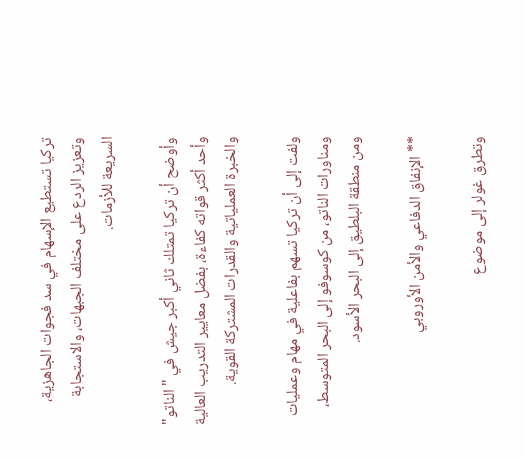تركيا تستطيع الإسهام في سد فجوات الجاهزية، وتعزيز الردع على مختلف الجبهات، والاستجابة السريعة للأزمات.

وأوضح أن تركيا تمتلك ثاني أكبر جيش في "الناتو" وأحد أكثر قواته كفاءة، بفضل معايير التدريب العالية والخبرة العملياتية والقدرات المشتركة القوية.

ولفت إلى أن تركيا تسهم بفاعلية في مهام وعمليات ومناورات الناتو، من كوسوفو إلى البحر المتوسط، ومن منطقة البلطيق إلى البحر الأسود.

** الإنفاق الدفاعي والأمن الأوروبي

وتطرق غولر إلى موضوع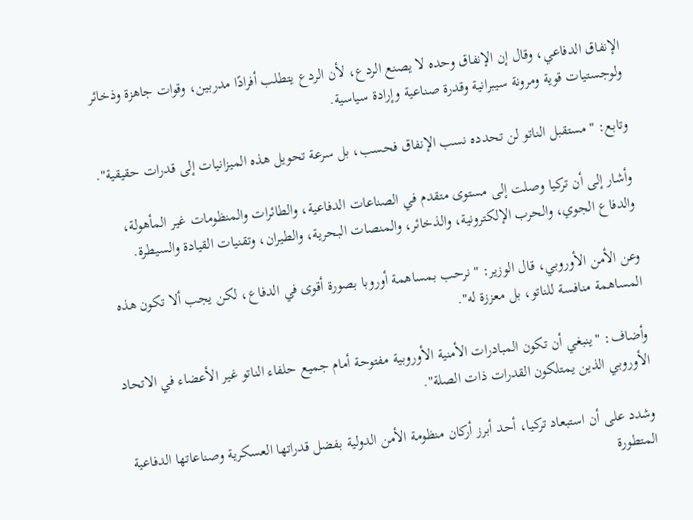الإنفاق الدفاعي، وقال إن الإنفاق وحده لا يصنع الردع، لأن الردع يتطلب أفرادًا مدربين، وقوات جاهزة وذخائر ولوجستيات قوية ومرونة سيبرانية وقدرة صناعية وإرادة سياسية.

وتابع: "مستقبل الناتو لن تحدده نسب الإنفاق فحسب، بل سرعة تحويل هذه الميزانيات إلى قدرات حقيقية".

وأشار إلى أن تركيا وصلت إلى مستوى متقدم في الصناعات الدفاعية، والطائرات والمنظومات غير المأهولة، والدفاع الجوي، والحرب الإلكترونية، والذخائر، والمنصات البحرية، والطيران، وتقنيات القيادة والسيطرة.

وعن الأمن الأوروبي، قال الوزير: "نرحب بمساهمة أوروبا بصورة أقوى في الدفاع، لكن يجب ألا تكون هذه المساهمة منافسة للناتو، بل معززة له".

وأضاف: "ينبغي أن تكون المبادرات الأمنية الأوروبية مفتوحة أمام جميع حلفاء الناتو غير الأعضاء في الاتحاد الأوروبي الذين يمتلكون القدرات ذات الصلة".

وشدد على أن استبعاد تركيا، أحد أبرز أركان منظومة الأمن الدولية بفضل قدراتها العسكرية وصناعاتها الدفاعية المتطورة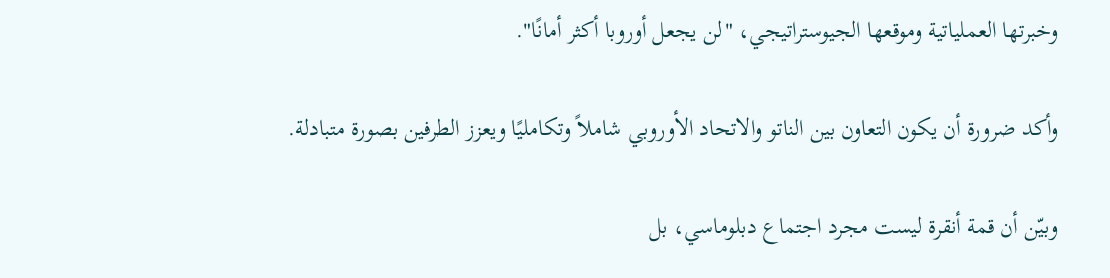وخبرتها العملياتية وموقعها الجيوستراتيجي، "لن يجعل أوروبا أكثر أمانًا".

وأكد ضرورة أن يكون التعاون بين الناتو والاتحاد الأوروبي شاملاً وتكامليًا ويعزز الطرفين بصورة متبادلة.

وبيّن أن قمة أنقرة ليست مجرد اجتماع دبلوماسي، بل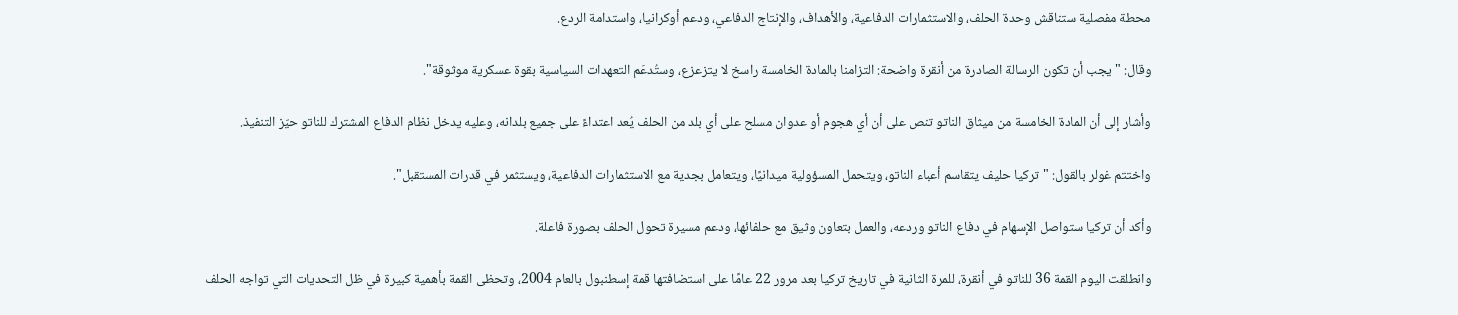محطة مفصلية ستناقش وحدة الحلف، والاستثمارات الدفاعية، والأهداف، والإنتاج الدفاعي، ودعم أوكرانيا، واستدامة الردع.

وقال: "يجب أن تكون الرسالة الصادرة من أنقرة واضحة: التزامنا بالمادة الخامسة راسخ لا يتزعزع، وستُدعَم التعهدات السياسية بقوة عسكرية موثوقة".

وأشار إلى أن المادة الخامسة من ميثاق الناتو تنص على أن أي هجوم أو عدوان مسلح على أي بلد من الحلف يُعد اعتداءً على جميع بلدانه، وعليه يدخل نظام الدفاع المشترك للناتو حيّز التنفيذ.

واختتم غولر بالقول: "تركيا حليف يتقاسم أعباء الناتو، ويتحمل المسؤولية ميدانيًا، ويتعامل بجدية مع الاستثمارات الدفاعية، ويستثمر في قدرات المستقبل".

وأكد أن تركيا ستواصل الإسهام في دفاع الناتو وردعه، والعمل بتعاون وثيق مع حلفائها، ودعم مسيرة تحول الحلف بصورة فاعلة.

وانطلقت اليوم القمة 36 للناتو في أنقرة، للمرة الثانية في تاريخ تركيا بعد مرور 22 عامًا على استضافتها قمة إسطنبول بالعام 2004، وتحظى القمة بأهمية كبيرة في ظل التحديات التي تواجه الحلف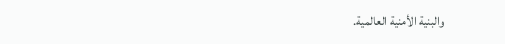والبنية الأمنية العالمية.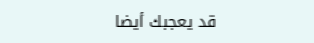قد يعجبك أيضا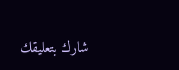شارك بتعليقك